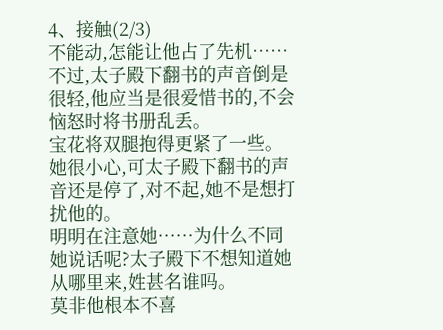4、接触(2/3)
不能动,怎能让他占了先机……
不过,太子殿下翻书的声音倒是很轻,他应当是很爱惜书的,不会恼怒时将书册乱丢。
宝花将双腿抱得更紧了一些。
她很小心,可太子殿下翻书的声音还是停了,对不起,她不是想打扰他的。
明明在注意她……为什么不同她说话呢?太子殿下不想知道她从哪里来,姓甚名谁吗。
莫非他根本不喜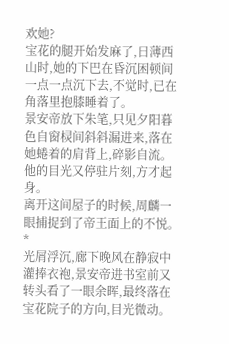欢她?
宝花的腿开始发麻了,日薄西山时,她的下巴在昏沉困顿间一点一点沉下去,不觉时,已在角落里抱膝睡着了。
景安帝放下朱笔,只见夕阳暮色自窗棂间斜斜漏进来,落在她蜷着的肩背上,碎影自流。
他的目光又停驻片刻,方才起身。
离开这间屋子的时候,周麟一眼捕捉到了帝王面上的不悦。
*
光屑浮沉,廊下晚风在静寂中灌捧衣袍,景安帝进书室前又转头看了一眼余晖,最终落在宝花院子的方向,目光微动。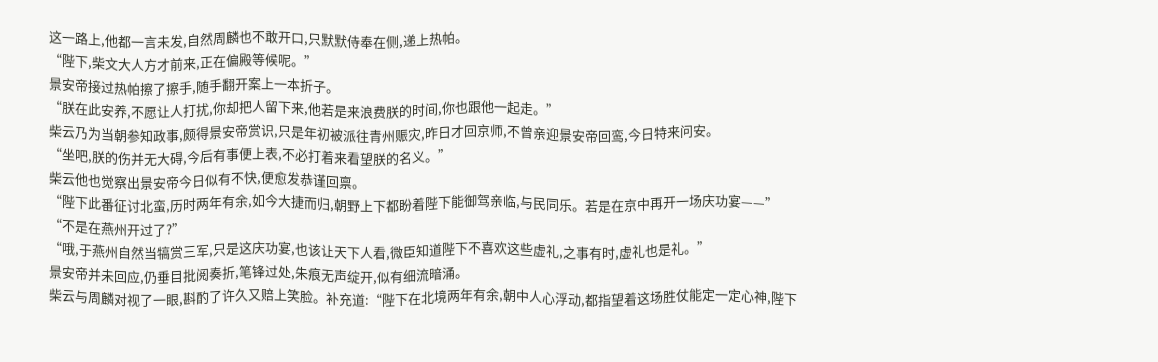这一路上,他都一言未发,自然周麟也不敢开口,只默默侍奉在侧,递上热帕。
“陛下,柴文大人方才前来,正在偏殿等候呢。”
景安帝接过热帕擦了擦手,随手翻开案上一本折子。
“朕在此安养,不愿让人打扰,你却把人留下来,他若是来浪费朕的时间,你也跟他一起走。”
柴云乃为当朝参知政事,颇得景安帝赏识,只是年初被派往青州赈灾,昨日才回京师,不曾亲迎景安帝回鸾,今日特来问安。
“坐吧,朕的伤并无大碍,今后有事便上表,不必打着来看望朕的名义。”
柴云他也觉察出景安帝今日似有不快,便愈发恭谨回禀。
“陛下此番征讨北蛮,历时两年有余,如今大捷而归,朝野上下都盼着陛下能御驾亲临,与民同乐。若是在京中再开一场庆功宴——”
“不是在燕州开过了?”
“哦,于燕州自然当犒赏三军,只是这庆功宴,也该让天下人看,微臣知道陛下不喜欢这些虚礼,之事有时,虚礼也是礼。”
景安帝并未回应,仍垂目批阅奏折,笔锋过处,朱痕无声绽开,似有细流暗涌。
柴云与周麟对视了一眼,斟酌了许久又赔上笑脸。补充道:“陛下在北境两年有余,朝中人心浮动,都指望着这场胜仗能定一定心神,陛下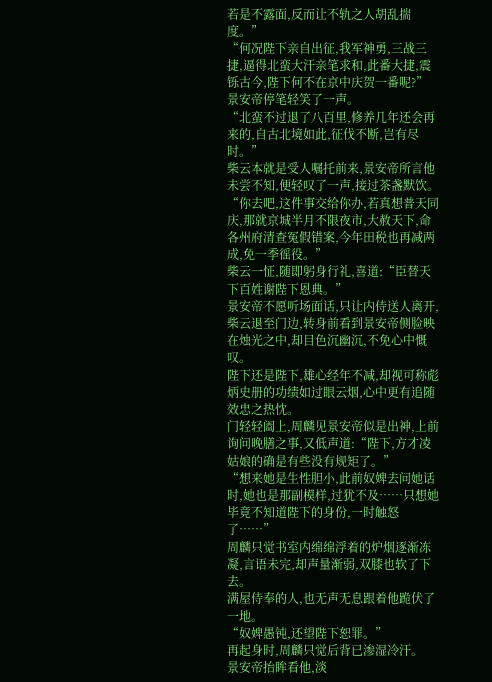若是不露面,反而让不轨之人胡乱揣度。”
“何况陛下亲自出征,我军神勇,三战三捷,逼得北蛮大汗亲笔求和,此番大捷,震铄古今,陛下何不在京中庆贺一番呢?”
景安帝停笔轻笑了一声。
“北蛮不过退了八百里,修养几年还会再来的,自古北境如此,征伐不断,岂有尽时。”
柴云本就是受人嘱托前来,景安帝所言他未尝不知,便轻叹了一声,接过茶盏默饮。
“你去吧,这件事交给你办,若真想普天同庆,那就京城半月不限夜市,大赦天下,命各州府清查冤假错案,今年田税也再减两成,免一季徭役。”
柴云一怔,随即躬身行礼,喜道:“臣替天下百姓谢陛下恩典。”
景安帝不愿听场面话,只让内侍送人离开,柴云退至门边,转身前看到景安帝侧脸映在烛光之中,却目色沉幽沉,不免心中慨叹。
陛下还是陛下,雄心经年不减,却视可称彪炳史册的功绩如过眼云烟,心中更有追随效忠之热忱。
门轻轻阖上,周麟见景安帝似是出神,上前询问晚膳之事,又低声道:“陛下,方才凌姑娘的确是有些没有规矩了。”
“想来她是生性胆小,此前奴婢去问她话时,她也是那副模样,过犹不及……只想她毕竟不知道陛下的身份,一时触怒了……”
周麟只觉书室内绵绵浮着的炉烟逐渐冻凝,言语未完,却声量渐弱,双膝也软了下去。
满屋侍奉的人,也无声无息跟着他跪伏了一地。
“奴婢愚钝,还望陛下恕罪。”
再起身时,周麟只觉后背已渗湿冷汗。
景安帝抬眸看他,淡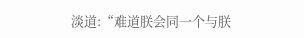淡道:“难道朕会同一个与朕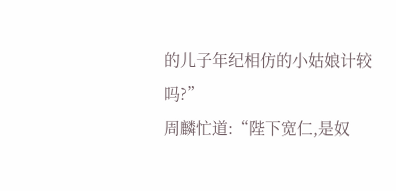的儿子年纪相仿的小姑娘计较吗?”
周麟忙道:“陛下宽仁,是奴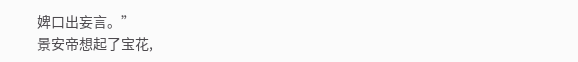婢口出妄言。”
景安帝想起了宝花,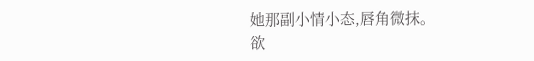她那副小情小态,唇角微抹。
欲